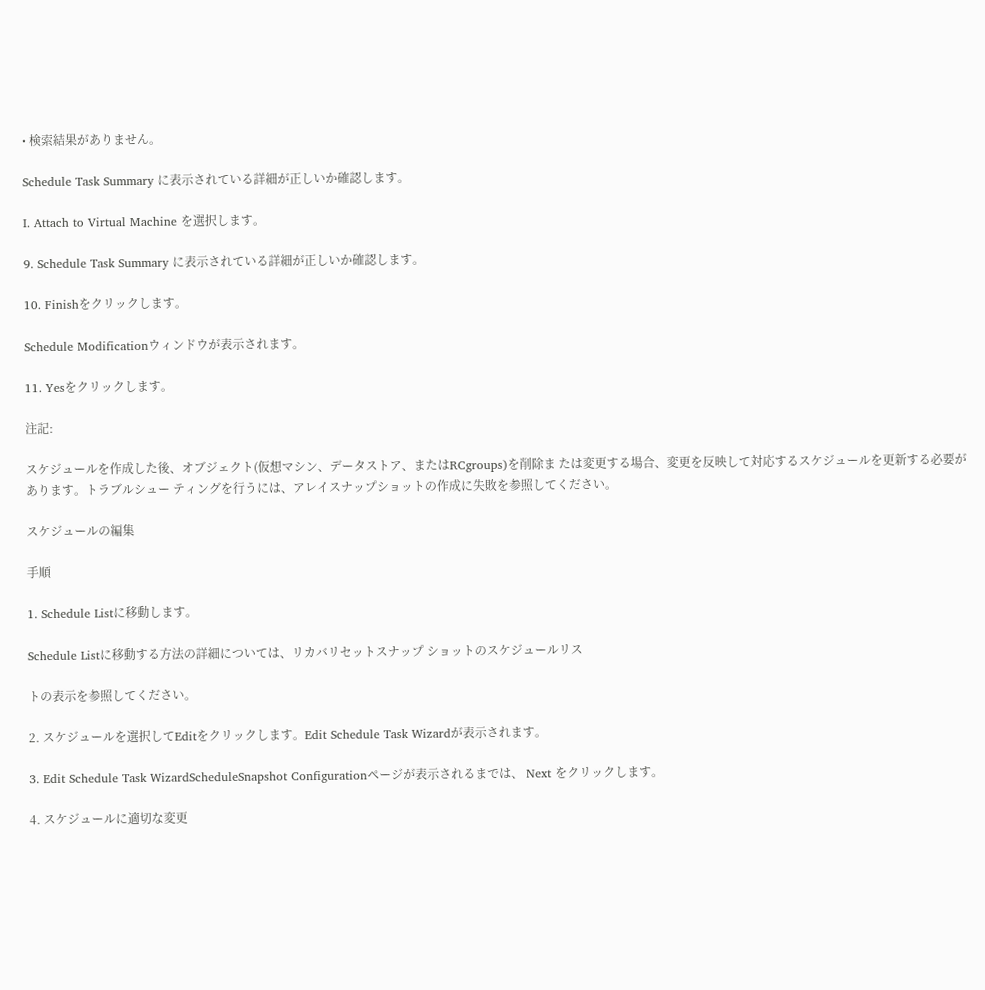• 検索結果がありません。

Schedule Task Summary に表示されている詳細が正しいか確認します。

I. Attach to Virtual Machine を選択します。

9. Schedule Task Summary に表示されている詳細が正しいか確認します。

10. Finishをクリックします。

Schedule Modificationウィンドウが表示されます。

11. Yesをクリックします。

注記:

スケジュールを作成した後、オブジェクト(仮想マシン、データストア、またはRCgroups)を削除ま たは変更する場合、変更を反映して対応するスケジュールを更新する必要があります。トラブルシュー ティングを行うには、アレイスナップショットの作成に失敗を参照してください。

スケジュールの編集

手順

1. Schedule Listに移動します。

Schedule Listに移動する方法の詳細については、リカバリセットスナップ ショットのスケジュールリス

トの表示を参照してください。

2. スケジュールを選択してEditをクリックします。Edit Schedule Task Wizardが表示されます。

3. Edit Schedule Task WizardScheduleSnapshot Configurationページが表示されるまでは、 Next をクリックします。

4. スケジュールに適切な変更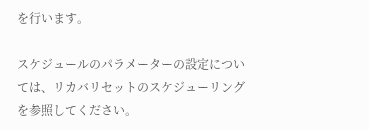を行います。

スケジュールのパラメーターの設定については、リカバリセットのスケジューリングを参照してください。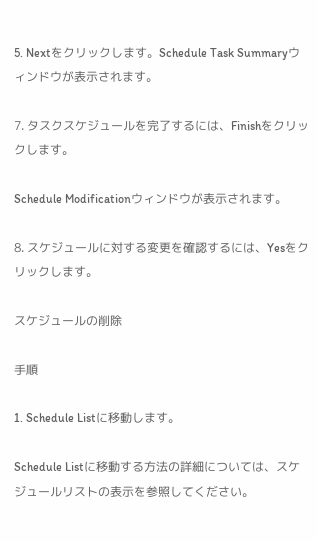5. Nextをクリックします。Schedule Task Summaryウィンドウが表示されます。

7. タスクスケジュールを完了するには、Finishをクリックします。

Schedule Modificationウィンドウが表示されます。

8. スケジュールに対する変更を確認するには、Yesをクリックします。

スケジュールの削除

手順

1. Schedule Listに移動します。

Schedule Listに移動する方法の詳細については、スケジュールリストの表示を参照してください。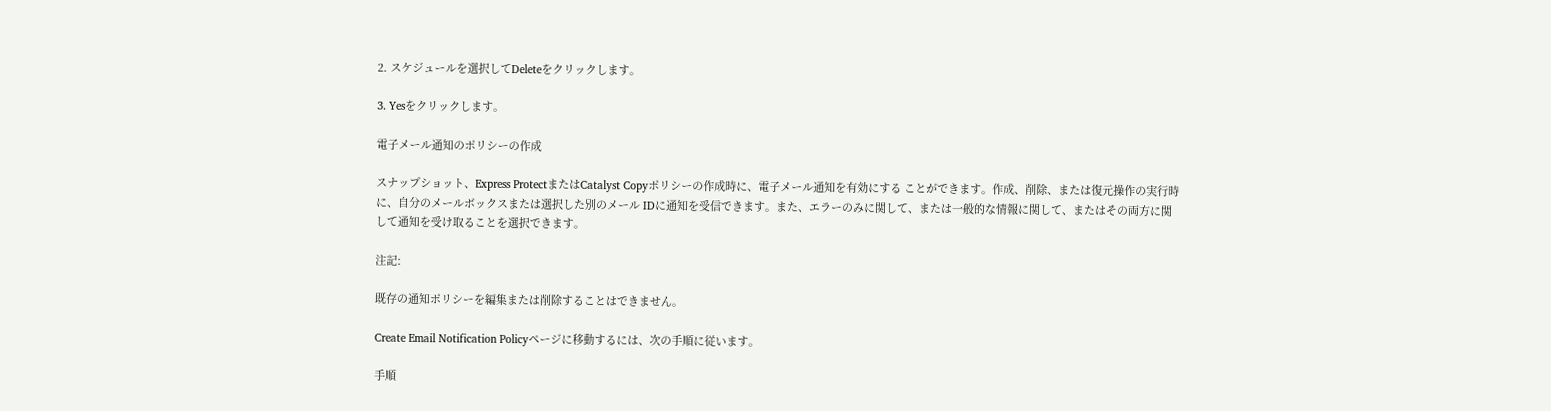2. スケジュールを選択してDeleteをクリックします。

3. Yesをクリックします。

電子メール通知のポリシーの作成

スナップショット、Express ProtectまたはCatalyst Copyポリシーの作成時に、電子メール通知を有効にする ことができます。作成、削除、または復元操作の実行時に、自分のメールボックスまたは選択した別のメール IDに通知を受信できます。また、エラーのみに関して、または一般的な情報に関して、またはその両方に関 して通知を受け取ることを選択できます。

注記:

既存の通知ポリシーを編集または削除することはできません。

Create Email Notification Policyページに移動するには、次の手順に従います。

手順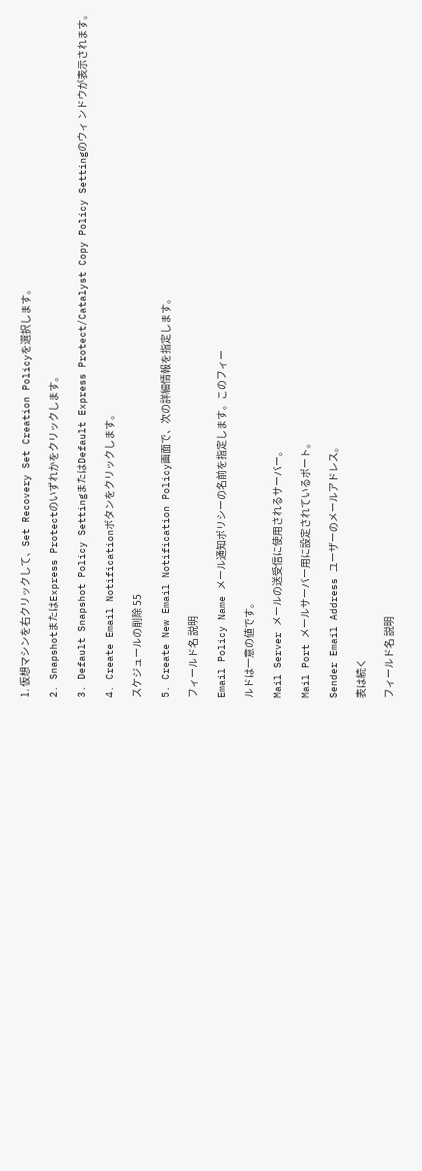1. 仮想マシンを右クリックして、Set Recovery Set Creation Policyを選択します。

2. SnapshotまたはExpress Protectのいずれかをクリックします。

3. Default Snapshot Policy SettingまたはDefault Express Protect/Catalyst Copy Policy Settingのウィ ンドウが表示されます。

4. Create Email Notificationボタンをクリックします。

スケジュールの削除 55

5. Create New Email Notification Policy画面で、次の詳細情報を指定します。

フィールド名 説明

Email Policy Name メール通知ポリシーの名前を指定します。このフィー

ルドは一意の値です。

Mail Server メールの送受信に使用されるサーバー。

Mail Port メールサーバー用に設定されているポート。

Sender Email Address ユーザーのメールアドレス。

表は続く

フィールド名 説明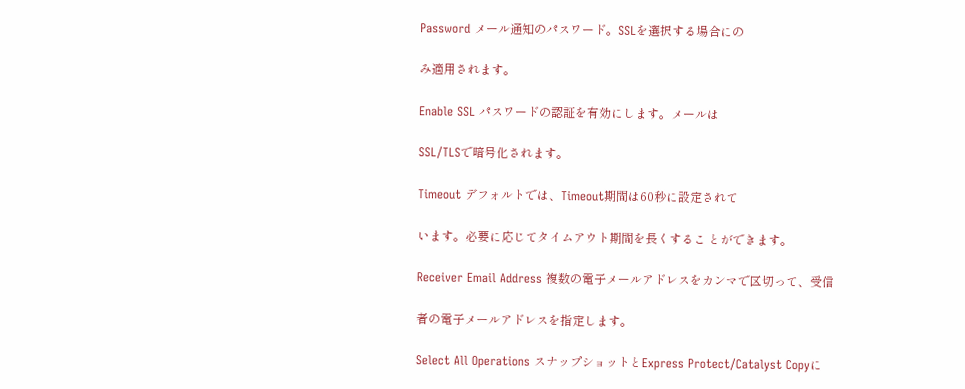Password メール通知のパスワード。SSLを選択する場合にの

み適用されます。

Enable SSL パスワードの認証を有効にします。メールは

SSL/TLSで暗号化されます。

Timeout デフォルトでは、Timeout期間は60秒に設定されて

います。必要に応じてタイムアウト期間を長くするこ とができます。

Receiver Email Address 複数の電子メールアドレスをカンマで区切って、受信

者の電子メールアドレスを指定します。

Select All Operations スナップショットとExpress Protect/Catalyst Copyに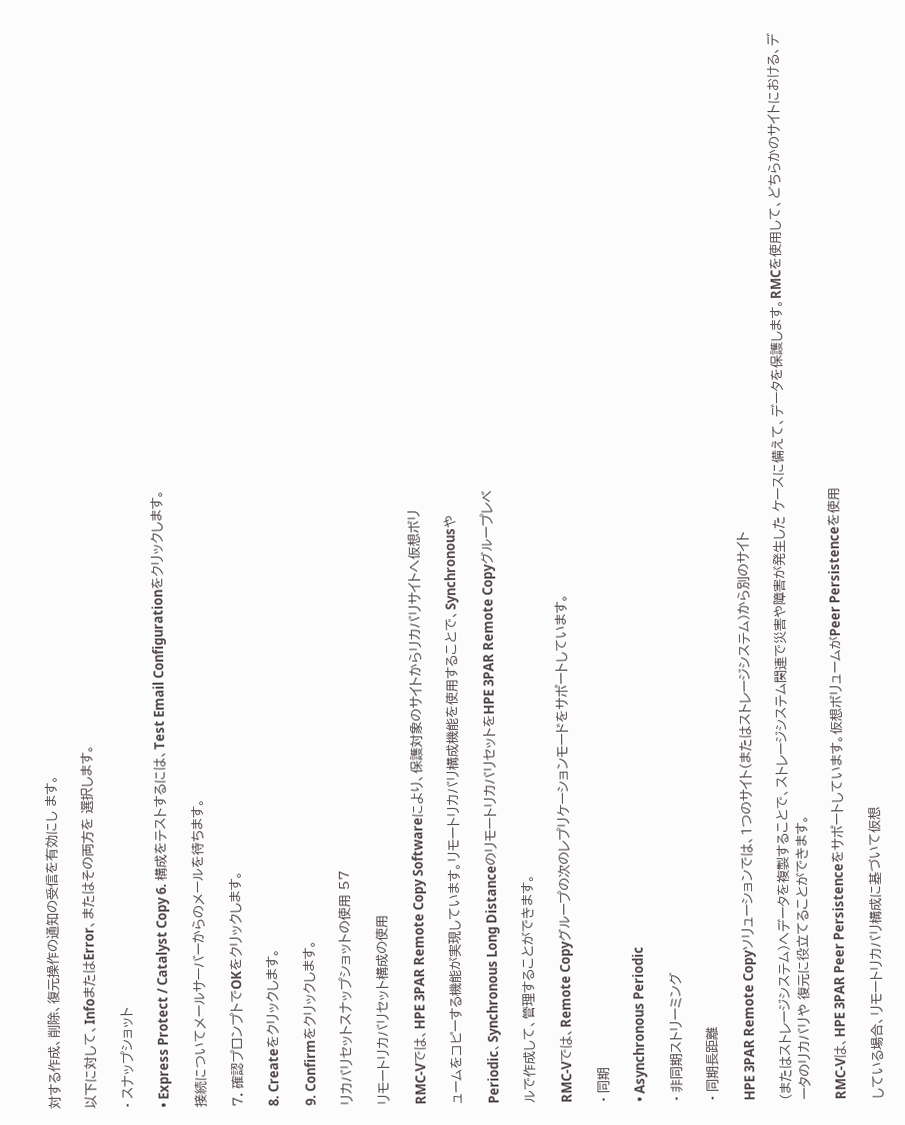対する作成、削除、復元操作の通知の受信を有効にし ます。

以下に対して、InfoまたはError、またはその両方を 選択します。

• スナップショット

• Express Protect / Catalyst Copy 6. 構成をテストするには、Test Email Configurationをクリックします。

接続についてメールサーバーからのメールを待ちます。

7. 確認プロンプトでOKをクリックします。

8. Createをクリックします。

9. Confirmをクリックします。

リカバリセットスナップショットの使用 57

リモートリカバリセット構成の使用

RMC-Vでは、HPE 3PAR Remote Copy Softwareにより、保護対象のサイトからリカバリサイトへ仮想ボリ

ュームをコピーする機能が実現しています。リモートリカバリ構成機能を使用することで、Synchronousや

Periodic、Synchronous Long DistanceのリモートリカバリセットをHPE 3PAR Remote Copyグループレベ

ルで作成して、管理することができます。

RMC-Vでは、Remote Copyグループの次のレプリケーションモードをサポートしています。

• 同期

• Asynchronous Periodic

• 非同期ストリーミング

• 同期長距離

HPE 3PAR Remote Copyソリューションでは、1つのサイト(またはストレージシステム)から別のサイト

(またはストレージシステム)へデータを複製することで、ストレージシステム関連で災害や障害が発生した ケースに備えて、データを保護します。RMCを使用して、どちらかのサイトにおける、データのリカバリや 復元に役立てることができます。

RMC-Vは、HPE 3PAR Peer Persistenceをサポートしています。仮想ボリュームがPeer Persistenceを使用

している場合、リモートリカバリ構成に基づいて仮想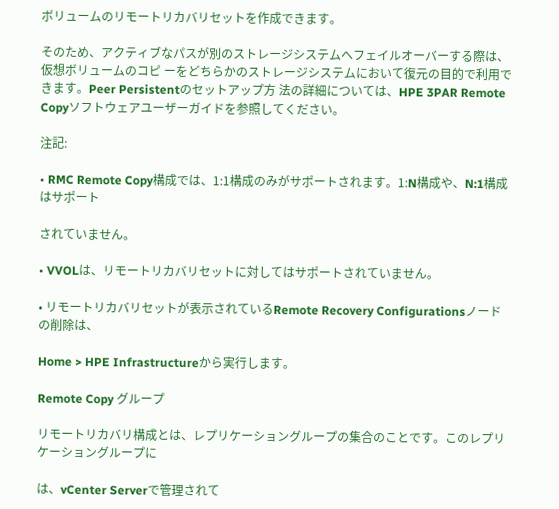ボリュームのリモートリカバリセットを作成できます。

そのため、アクティブなパスが別のストレージシステムへフェイルオーバーする際は、仮想ボリュームのコピ ーをどちらかのストレージシステムにおいて復元の目的で利用できます。Peer Persistentのセットアップ方 法の詳細については、HPE 3PAR Remote Copyソフトウェアユーザーガイドを参照してください。

注記:

• RMC Remote Copy構成では、1:1構成のみがサポートされます。1:N構成や、N:1構成はサポート

されていません。

• VVOLは、リモートリカバリセットに対してはサポートされていません。

• リモートリカバリセットが表示されているRemote Recovery Configurationsノードの削除は、

Home > HPE Infrastructureから実行します。

Remote Copy グループ

リモートリカバリ構成とは、レプリケーショングループの集合のことです。このレプリケーショングループに

は、vCenter Serverで管理されて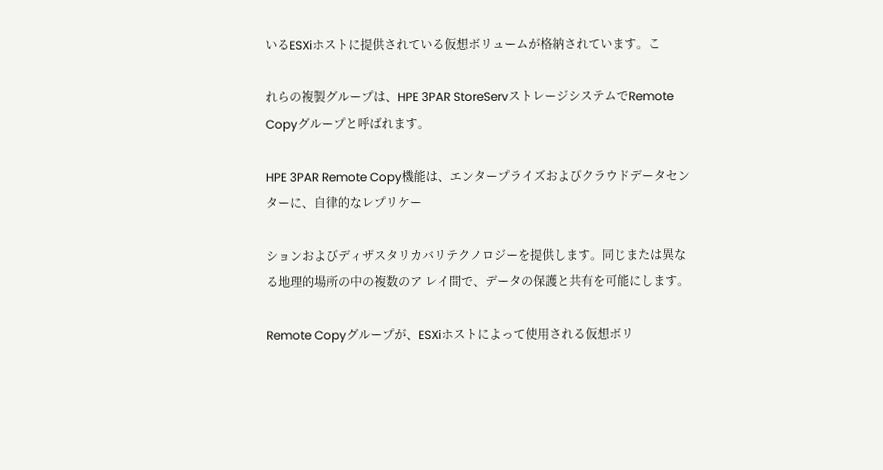いるESXiホストに提供されている仮想ボリュームが格納されています。こ

れらの複製グループは、HPE 3PAR StoreServストレージシステムでRemote Copyグループと呼ばれます。

HPE 3PAR Remote Copy機能は、エンタープライズおよびクラウドデータセンターに、自律的なレプリケー

ションおよびディザスタリカバリテクノロジーを提供します。同じまたは異なる地理的場所の中の複数のア レイ間で、データの保護と共有を可能にします。

Remote Copyグループが、ESXiホストによって使用される仮想ボリ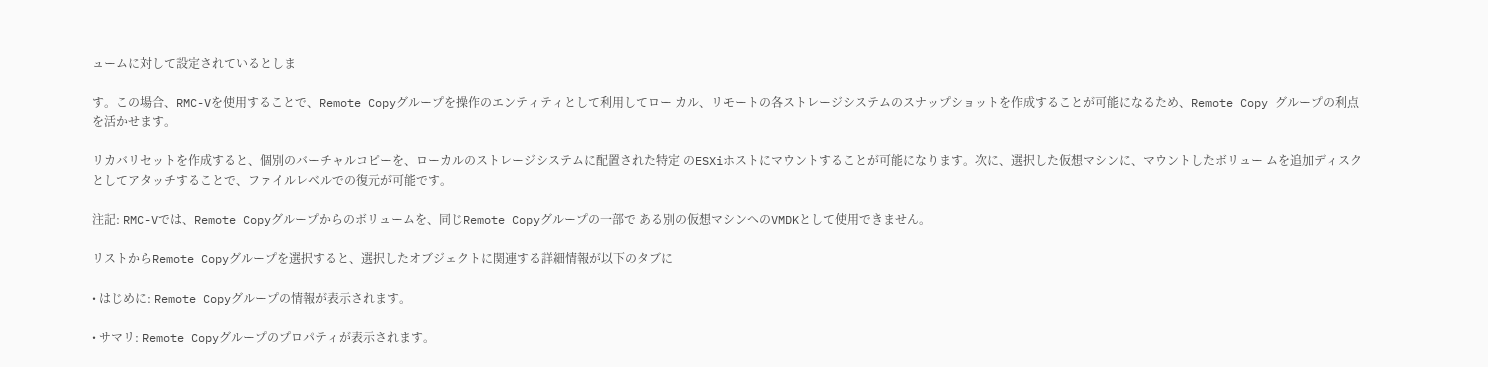ュームに対して設定されているとしま

す。この場合、RMC-Vを使用することで、Remote Copyグループを操作のエンティティとして利用してロー カル、リモートの各ストレージシステムのスナップショットを作成することが可能になるため、Remote Copy グループの利点を活かせます。

リカバリセットを作成すると、個別のバーチャルコピーを、ローカルのストレージシステムに配置された特定 のESXiホストにマウントすることが可能になります。次に、選択した仮想マシンに、マウントしたボリュー ムを追加ディスクとしてアタッチすることで、ファイルレベルでの復元が可能です。

注記: RMC-Vでは、Remote Copyグループからのボリュームを、同じRemote Copyグループの一部で ある別の仮想マシンへのVMDKとして使用できません。

リストからRemote Copyグループを選択すると、選択したオブジェクトに関連する詳細情報が以下のタブに

• はじめに: Remote Copyグループの情報が表示されます。

• サマリ: Remote Copyグループのプロパティが表示されます。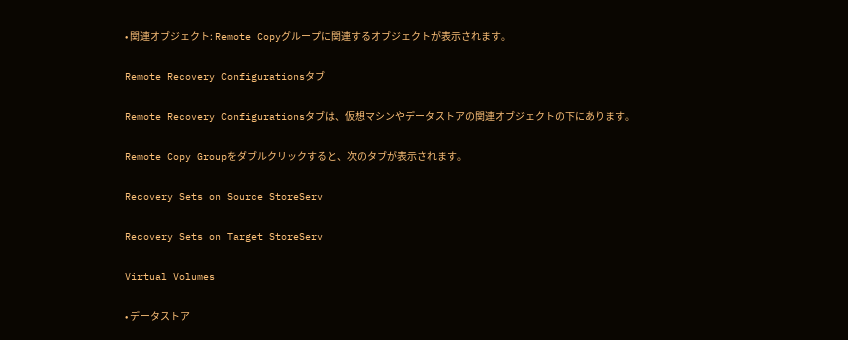• 関連オブジェクト: Remote Copyグループに関連するオブジェクトが表示されます。

Remote Recovery Configurationsタブ

Remote Recovery Configurationsタブは、仮想マシンやデータストアの関連オブジェクトの下にあります。

Remote Copy Groupをダブルクリックすると、次のタブが表示されます。

Recovery Sets on Source StoreServ

Recovery Sets on Target StoreServ

Virtual Volumes

• データストア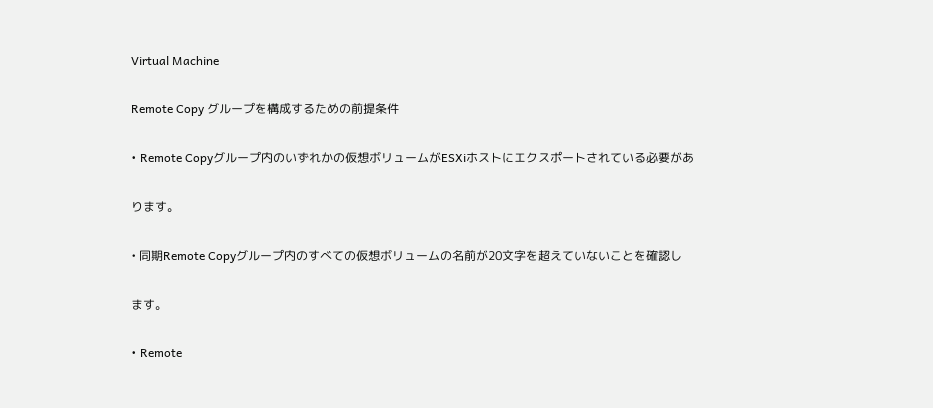Virtual Machine

Remote Copy グループを構成するための前提条件

• Remote Copyグループ内のいずれかの仮想ボリュームがESXiホストにエクスポートされている必要があ

ります。

• 同期Remote Copyグループ内のすべての仮想ボリュームの名前が20文字を超えていないことを確認し

ます。

• Remote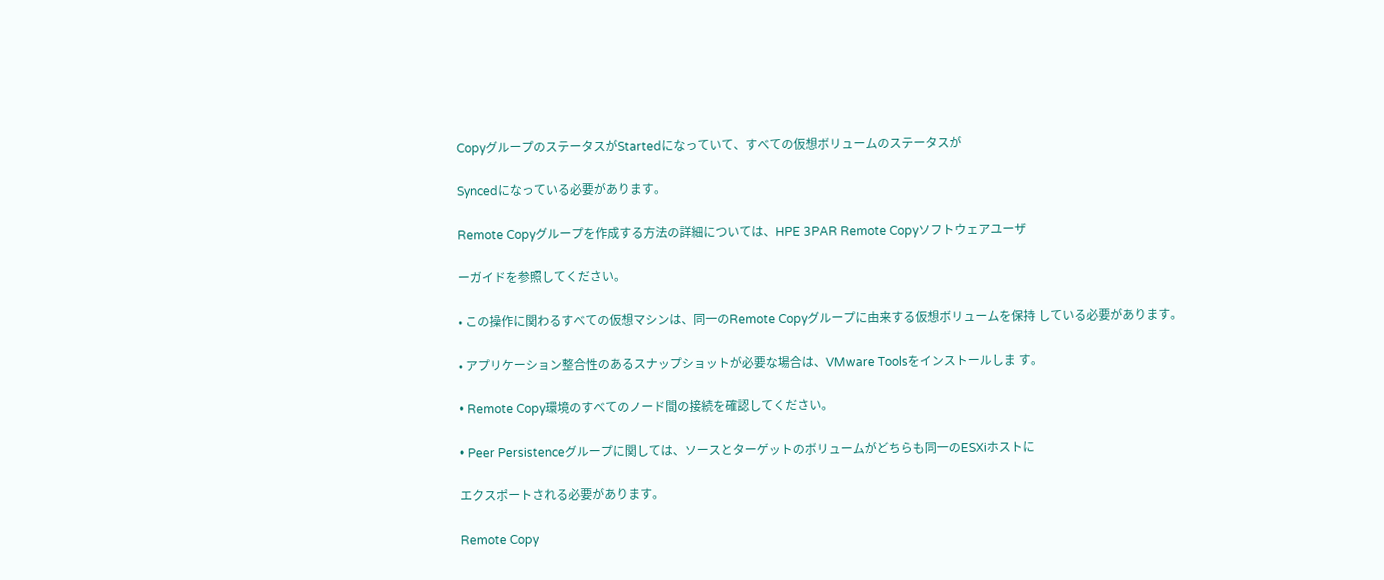CopyグループのステータスがStartedになっていて、すべての仮想ボリュームのステータスが

Syncedになっている必要があります。

Remote Copyグループを作成する方法の詳細については、HPE 3PAR Remote Copyソフトウェアユーザ

ーガイドを参照してください。

• この操作に関わるすべての仮想マシンは、同一のRemote Copyグループに由来する仮想ボリュームを保持 している必要があります。

• アプリケーション整合性のあるスナップショットが必要な場合は、VMware Toolsをインストールしま す。

• Remote Copy環境のすべてのノード間の接続を確認してください。

• Peer Persistenceグループに関しては、ソースとターゲットのボリュームがどちらも同一のESXiホストに

エクスポートされる必要があります。

Remote Copy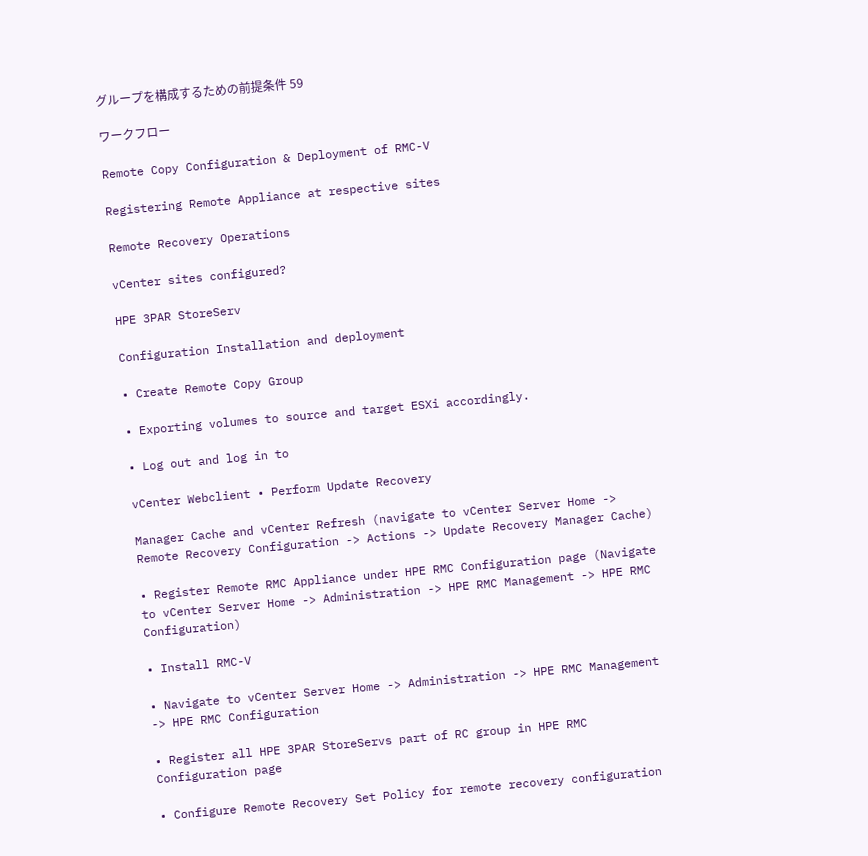グループを構成するための前提条件 59

ワークフロー

Remote Copy Configuration & Deployment of RMC-V

Registering Remote Appliance at respective sites

Remote Recovery Operations

vCenter sites configured?

HPE 3PAR StoreServ

Configuration Installation and deployment

• Create Remote Copy Group

• Exporting volumes to source and target ESXi accordingly.

• Log out and log in to

vCenter Webclient • Perform Update Recovery

Manager Cache and vCenter Refresh (navigate to vCenter Server Home -> Remote Recovery Configuration -> Actions -> Update Recovery Manager Cache)

• Register Remote RMC Appliance under HPE RMC Configuration page (Navigate to vCenter Server Home -> Administration -> HPE RMC Management -> HPE RMC Configuration)

• Install RMC-V

• Navigate to vCenter Server Home -> Administration -> HPE RMC Management -> HPE RMC Configuration

• Register all HPE 3PAR StoreServs part of RC group in HPE RMC Configuration page

• Configure Remote Recovery Set Policy for remote recovery configuration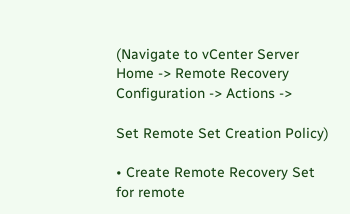(Navigate to vCenter Server Home -> Remote Recovery Configuration -> Actions ->

Set Remote Set Creation Policy)

• Create Remote Recovery Set for remote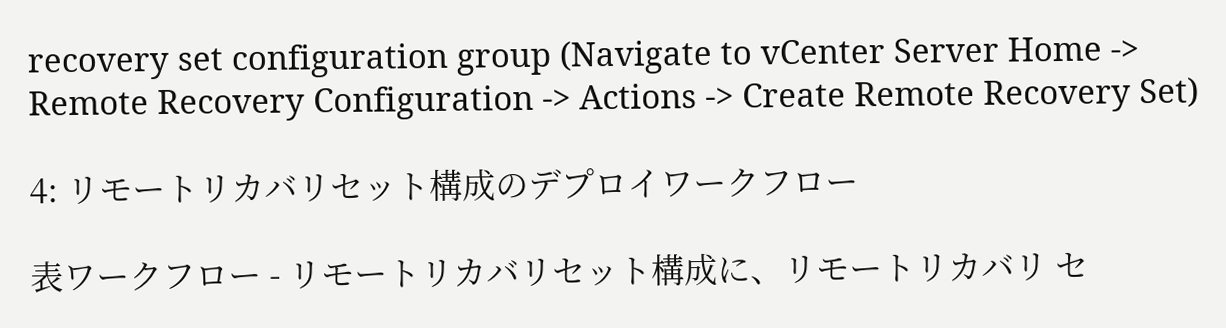recovery set configuration group (Navigate to vCenter Server Home -> Remote Recovery Configuration -> Actions -> Create Remote Recovery Set)

4: リモートリカバリセット構成のデプロイワークフロー

表ワークフロー - リモートリカバリセット構成に、リモートリカバリ セ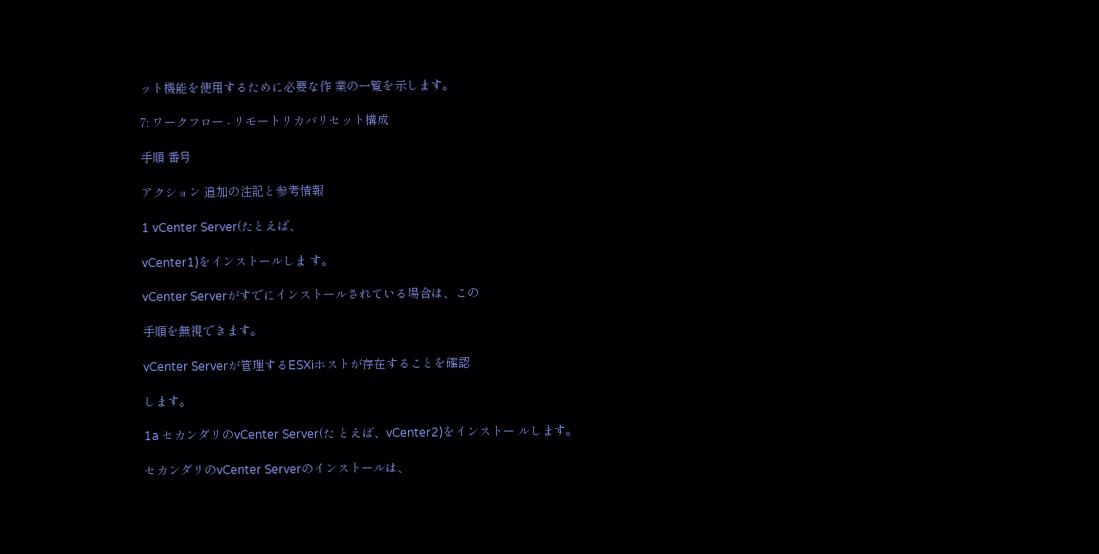ット機能を使用するために必要な作 業の一覧を示します。

7: ワークフロー - リモートリカバリセット構成

手順 番号

アクション 追加の注記と参考情報

1 vCenter Server(たとえば、

vCenter1)をインストールしま す。

vCenter Serverがすでにインストールされている場合は、この

手順を無視できます。

vCenter Serverが管理するESXiホストが存在することを確認

します。

1a セカンダリのvCenter Server(た とえば、vCenter2)をインストー ルします。

セカンダリのvCenter Serverのインストールは、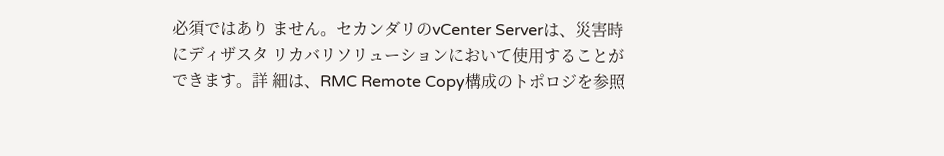必須ではあり ません。セカンダリのvCenter Serverは、災害時にディザスタ リカバリソリューションにおいて使用することができます。詳 細は、RMC Remote Copy構成のトポロジを参照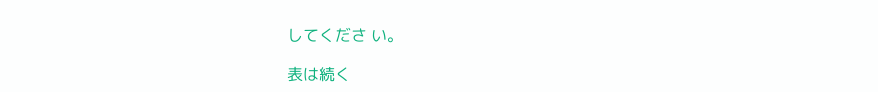してくださ い。

表は続く